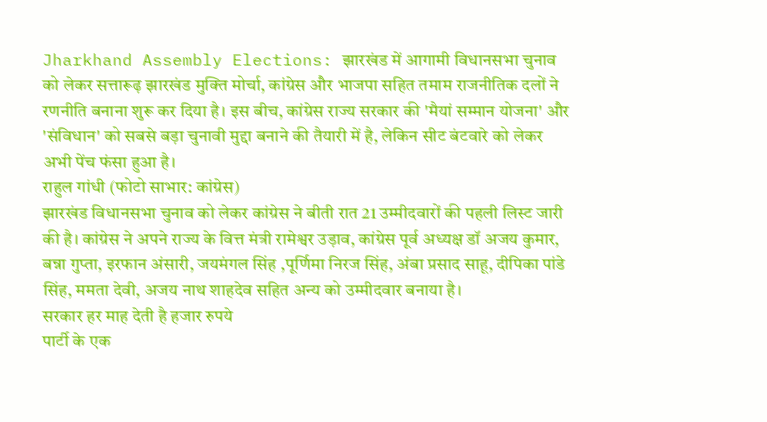Jharkhand Assembly Elections: झारखंड में आगामी विधानसभा चुनाव को लेकर सत्तारूढ़ झारखंड मुक्ति मोर्चा, कांग्रेस और भाजपा सहित तमाम राजनीतिक दलों ने रणनीति बनाना शुरू कर दिया है। इस बीच, कांग्रेस राज्य सरकार की 'मैयां सम्मान योजना' और 'संविधान' को सबसे बड़ा चुनावी मुद्दा बनाने की तैयारी में है, लेकिन सीट बंटवारे को लेकर अभी पेंच फंसा हुआ है।
राहुल गांधी (फोटो साभार: कांग्रेस)
झारखंड विधानसभा चुनाव को लेकर कांग्रेस ने बीती रात 21 उम्मीदवारों की पहली लिस्ट जारी की है। कांग्रेस ने अपने राज्य के वित्त मंत्री रामेश्वर उड़ाव, कांग्रेस पूर्व अध्यक्ष डॉ अजय कुमार, बन्ना गुप्ता, इरफान अंसारी, जयमंगल सिंह ,पूर्णिमा निरज सिंह, अंबा प्रसाद साहू, दीपिका पांडे सिंह, ममता देवी, अजय नाथ शाहदेव सहित अन्य को उम्मीदवार बनाया है।
सरकार हर माह देती है हजार रुपये
पार्टी के एक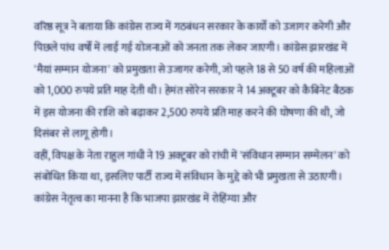वरिष्ठ सूत्र ने बताया कि कांग्रेस राज्य में गठबंधन सरकार के कार्यों को उजागर करेगी और पिछले पांच वर्षों में लाई गई योजनाओं को जनता तक लेकर जाएगी। कांग्रेस झारखंड में 'मैयां सम्मान योजना' को प्रमुखता से उजागर करेगी, जो पहले 18 से 50 वर्ष की महिलाओं को 1,000 रुपये प्रति माह देती थी। हेमंत सोरेन सरकार ने 14 अक्टूबर को कैबिनेट बैठक में इस योजना की राशि को बढ़ाकर 2,500 रुपये प्रति माह करने की घोषणा की थी, जो दिसंबर से लागू होगी।
वहीं, विपक्ष के नेता राहुल गांधी ने 19 अक्टूबर को रांची में 'संविधान सम्मान सम्मेलन' को संबोधित किया था, इसलिए पार्टी राज्य में संविधान के मुद्दे को भी प्रमुखता से उठाएगी। कांग्रेस नेतृत्व का मानना है कि भाजपा झारखंड में रोहिंग्या और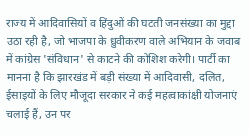राज्य में आदिवासियों व हिंदुओं की घटती जनसंख्या का मुद्दा उठा रही है, जो भाजपा के ध्रुवीकरण वाले अभियान के जवाब में कांग्रेस 'संविधान' से काटने की कोशिश करेगी। पार्टी का मानना है कि झारखंड में बड़ी संख्या में आदिवासी, दलित, ईसाइयों के लिए मौजूदा सरकार ने कई महत्वाकांक्षी योजनाएं चलाई हैं, उन पर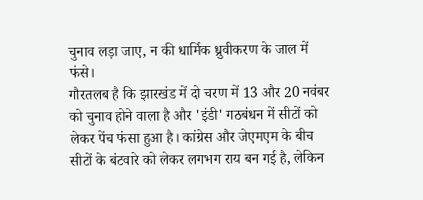चुनाव लड़ा जाए, न की धार्मिक ध्रुवीकरण के जाल में फंसे।
गौरतलब है कि झारखंड में दो चरण में 13 और 20 नवंबर को चुनाव होने वाला है और 'इंडी' गठबंधन में सीटों को लेकर पेंच फंसा हुआ है। कांग्रेस और जेएमएम के बीच सीटों के बंटवारे को लेकर लगभग राय बन गई है, लेकिन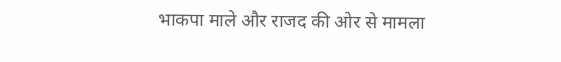भाकपा माले और राजद की ओर से मामला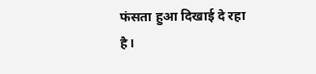फंसता हुआ दिखाई दे रहा है।